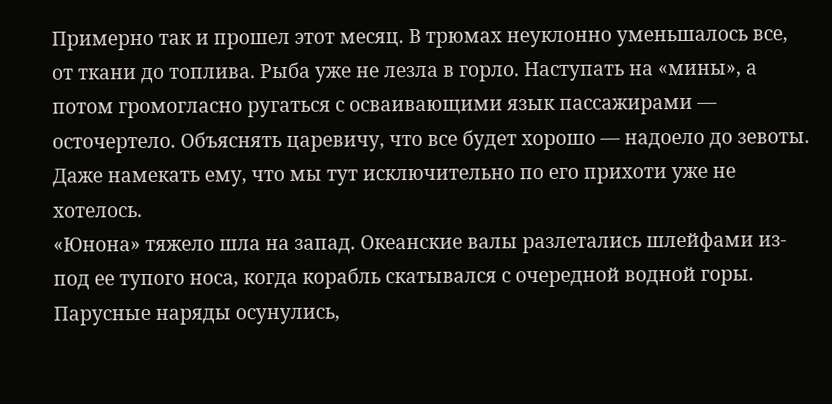Примерно так и прошел этот месяц. В трюмах неуклонно уменьшалось все, от ткани до топлива. Рыба уже не лезла в горло. Наступать на «мины», а потом громогласно ругаться с осваивающими язык пассажирами — осточертело. Объяснять царевичу, что все будет хорошо — надоело до зевоты. Даже намекать ему, что мы тут исключительно по его прихоти уже не хотелось.
«Юнона» тяжело шла на запад. Океанские валы разлетались шлейфами из-под ее тупого носа, когда корабль скатывался с очередной водной горы. Парусные наряды осунулись,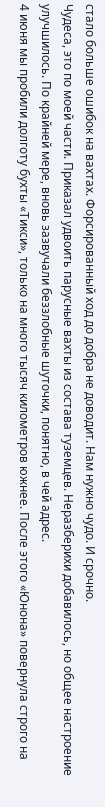стало больше ошибок на вахтах. Форсированный ход до добра не доводит. Нам нужно чудо. И срочно.
Чудеса, это по моей части. Приказал удвоить парусные вахты из состава туземцев. Неразберихи добавилось, но общее настроение улучшилось. По крайней мере, вновь зазвучали беззлобные шуточки, понятно, в чей адрес.
4 июня мы пробили долготу бухты «Тикси», только на много тысяч километров южнее. После этого «Юнона» повернула строго на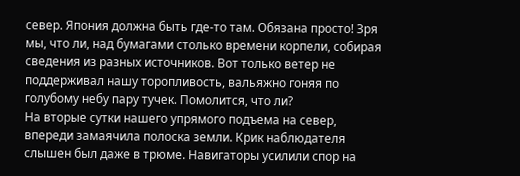север. Япония должна быть где-то там. Обязана просто! Зря мы, что ли, над бумагами столько времени корпели, собирая сведения из разных источников. Вот только ветер не поддерживал нашу торопливость, вальяжно гоняя по голубому небу пару тучек. Помолится, что ли?
На вторые сутки нашего упрямого подъема на север, впереди замаячила полоска земли. Крик наблюдателя слышен был даже в трюме. Навигаторы усилили спор на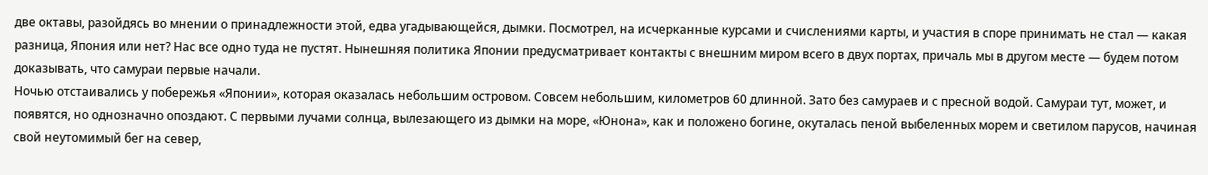две октавы, разойдясь во мнении о принадлежности этой, едва угадывающейся, дымки. Посмотрел, на исчерканные курсами и счислениями карты, и участия в споре принимать не стал — какая разница, Япония или нет? Нас все одно туда не пустят. Нынешняя политика Японии предусматривает контакты с внешним миром всего в двух портах, причаль мы в другом месте — будем потом доказывать, что самураи первые начали.
Ночью отстаивались у побережья «Японии», которая оказалась небольшим островом. Совсем небольшим, километров 60 длинной. Зато без самураев и с пресной водой. Самураи тут, может, и появятся, но однозначно опоздают. С первыми лучами солнца, вылезающего из дымки на море, «Юнона», как и положено богине, окуталась пеной выбеленных морем и светилом парусов, начиная свой неутомимый бег на север,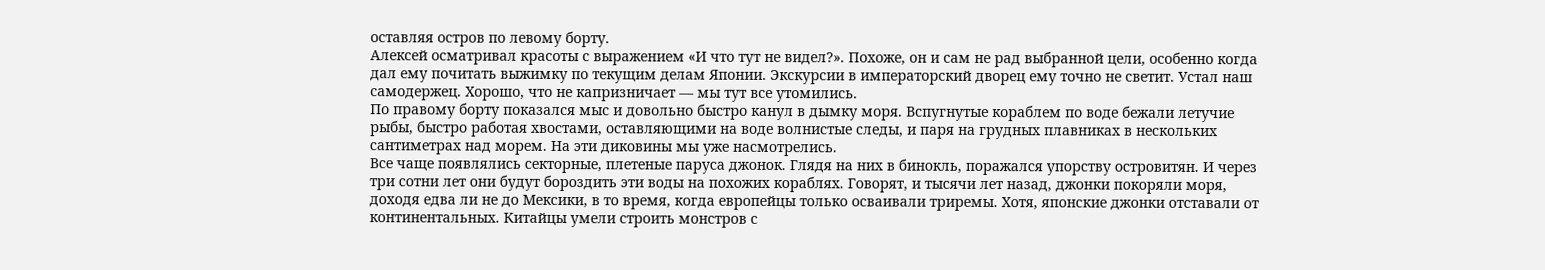оставляя остров по левому борту.
Алексей осматривал красоты с выражением «И что тут не видел?». Похоже, он и сам не рад выбранной цели, особенно когда дал ему почитать выжимку по текущим делам Японии. Экскурсии в императорский дворец ему точно не светит. Устал наш самодержец. Хорошо, что не капризничает — мы тут все утомились.
По правому борту показался мыс и довольно быстро канул в дымку моря. Вспугнутые кораблем по воде бежали летучие рыбы, быстро работая хвостами, оставляющими на воде волнистые следы, и паря на грудных плавниках в нескольких сантиметрах над морем. На эти диковины мы уже насмотрелись.
Все чаще появлялись секторные, плетеные паруса джонок. Глядя на них в бинокль, поражался упорству островитян. И через три сотни лет они будут бороздить эти воды на похожих кораблях. Говорят, и тысячи лет назад, джонки покоряли моря, доходя едва ли не до Мексики, в то время, когда европейцы только осваивали триремы. Хотя, японские джонки отставали от континентальных. Китайцы умели строить монстров с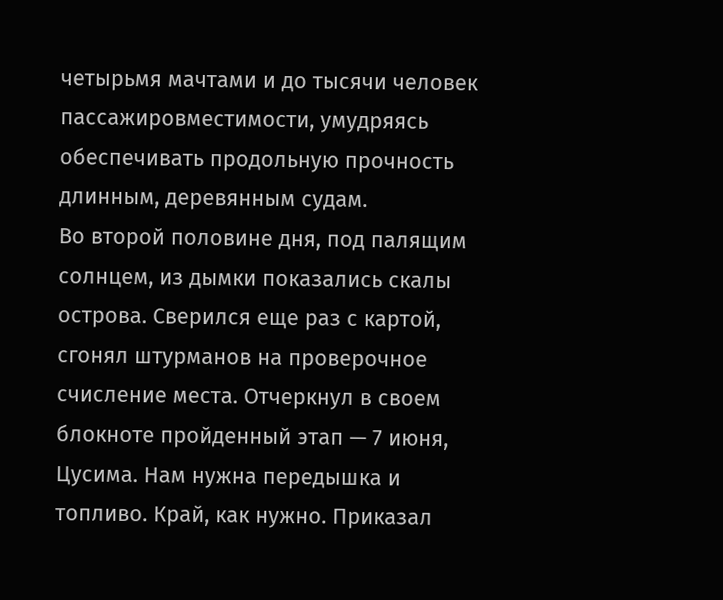четырьмя мачтами и до тысячи человек пассажировместимости, умудряясь обеспечивать продольную прочность длинным, деревянным судам.
Во второй половине дня, под палящим солнцем, из дымки показались скалы острова. Сверился еще раз с картой, сгонял штурманов на проверочное счисление места. Отчеркнул в своем блокноте пройденный этап — 7 июня, Цусима. Нам нужна передышка и топливо. Край, как нужно. Приказал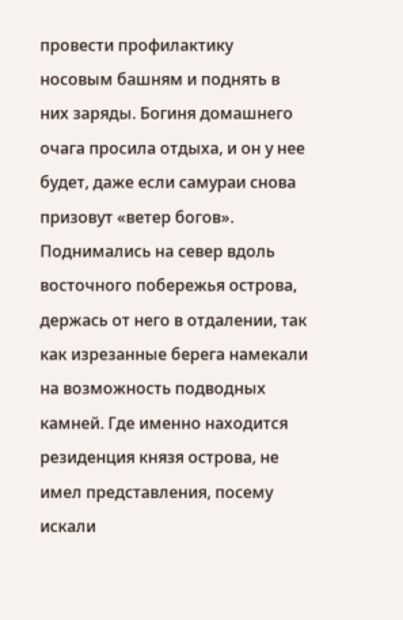провести профилактику носовым башням и поднять в них заряды. Богиня домашнего очага просила отдыха, и он у нее будет, даже если самураи снова призовут «ветер богов».
Поднимались на север вдоль восточного побережья острова, держась от него в отдалении, так как изрезанные берега намекали на возможность подводных камней. Где именно находится резиденция князя острова, не имел представления, посему искали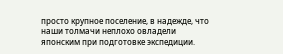просто крупное поселение, в надежде, что наши толмачи неплохо овладели японским при подготовке экспедиции.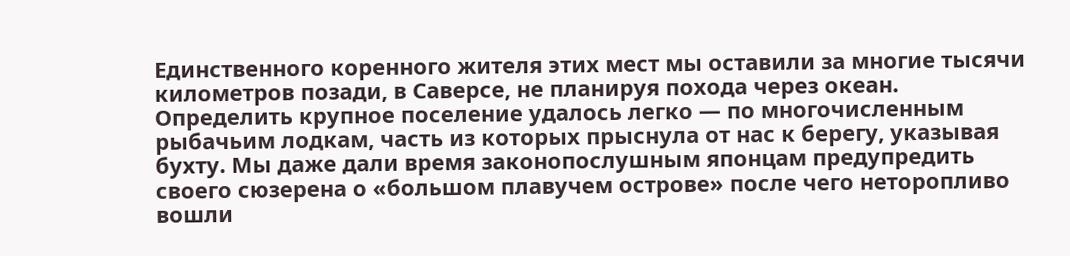Единственного коренного жителя этих мест мы оставили за многие тысячи километров позади, в Саверсе, не планируя похода через океан.
Определить крупное поселение удалось легко — по многочисленным рыбачьим лодкам, часть из которых прыснула от нас к берегу, указывая бухту. Мы даже дали время законопослушным японцам предупредить своего сюзерена о «большом плавучем острове» после чего неторопливо вошли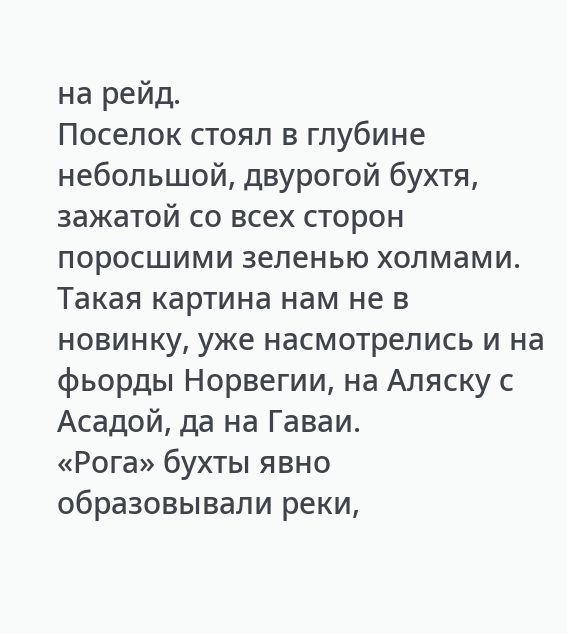на рейд.
Поселок стоял в глубине небольшой, двурогой бухтя, зажатой со всех сторон поросшими зеленью холмами. Такая картина нам не в новинку, уже насмотрелись и на фьорды Норвегии, на Аляску с Асадой, да на Гаваи.
«Рога» бухты явно образовывали реки,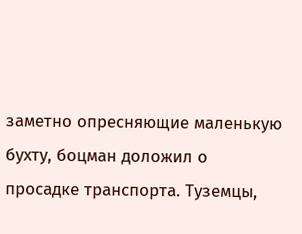заметно опресняющие маленькую бухту, боцман доложил о просадке транспорта. Туземцы,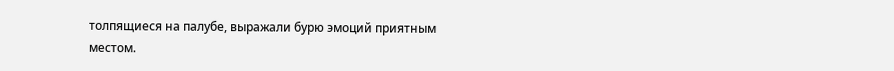толпящиеся на палубе, выражали бурю эмоций приятным местом.